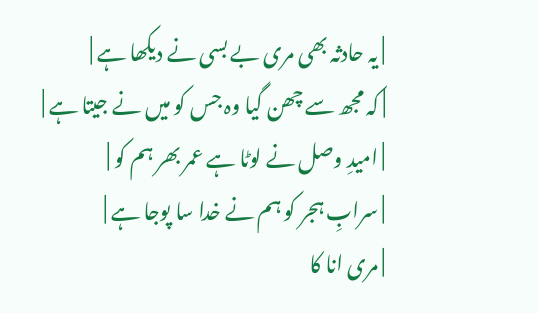| یہ حادثہ بھی مری بے بسی نے دیکھا ہے |
| کہ مجھ سے چھن گیا وہ جس کو میں نے جیتا ہے |
| امیدِ وصل نے لوٹا ہے عمر بھر ہم کو |
| سرابِ ہجر کو ہم نے خدا سا پوجا ہے |
| مری انا کا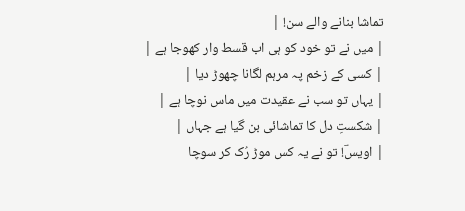تماشا بنانے والے سن! |
| میں نے تو خود کو ہی اب قسط وار کھوجا ہے |
| کسی کے زخم پہ مرہم لگانا چھوڑ دیا |
| یہاں تو سب نے عقیدت میں ماس نوچا ہے |
| شکستِ دل کا تماشائی بن گیا ہے جہاں |
| اویسؔ! تو نے یہ کس موڑ رُک کر سوچا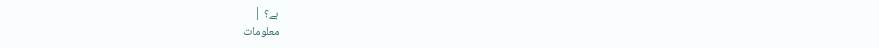ہے؟ |
معلومات